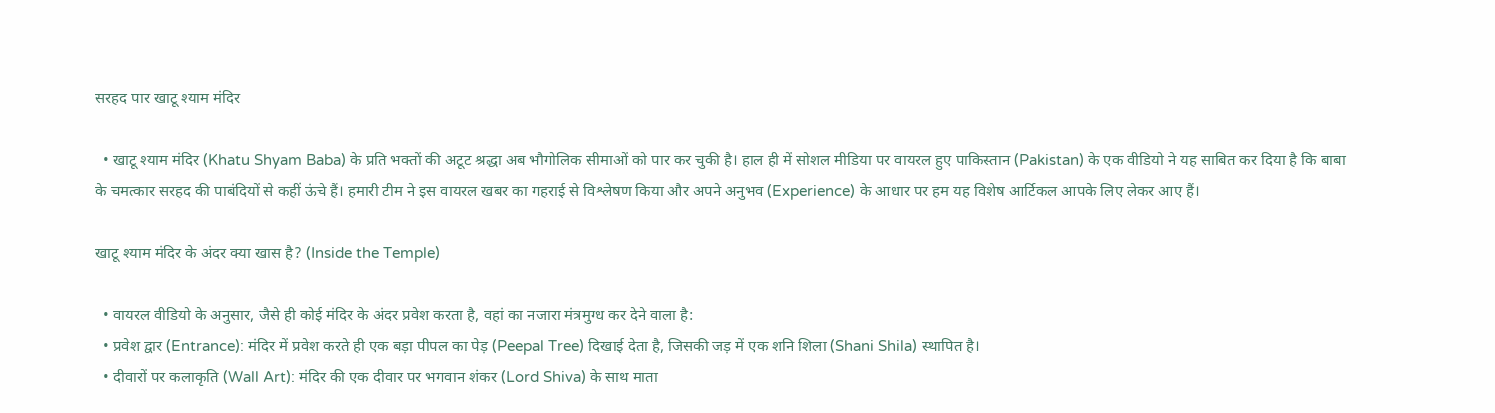सरहद पार खाटू श्याम मंदिर

  • खाटू श्याम मंदिर (Khatu Shyam Baba) के प्रति भक्तों की अटूट श्रद्धा अब भौगोलिक सीमाओं को पार कर चुकी है। हाल ही में सोशल मीडिया पर वायरल हुए पाकिस्तान (Pakistan) के एक वीडियो ने यह साबित कर दिया है कि बाबा के चमत्कार सरहद की पाबंदियों से कहीं ऊंचे हैं। हमारी टीम ने इस वायरल खबर का गहराई से विश्लेषण किया और अपने अनुभव (Experience) के आधार पर हम यह विशेष आर्टिकल आपके लिए लेकर आए हैं।

खाटू श्याम मंदिर के अंदर क्या खास है? (Inside the Temple)

  • वायरल वीडियो के अनुसार, जैसे ही कोई मंदिर के अंदर प्रवेश करता है, वहां का नजारा मंत्रमुग्ध कर देने वाला है:
  • प्रवेश द्वार (Entrance): मंदिर में प्रवेश करते ही एक बड़ा पीपल का पेड़ (Peepal Tree) दिखाई देता है, जिसकी जड़ में एक शनि शिला (Shani Shila) स्थापित है।
  • दीवारों पर कलाकृति (Wall Art): मंदिर की एक दीवार पर भगवान शंकर (Lord Shiva) के साथ माता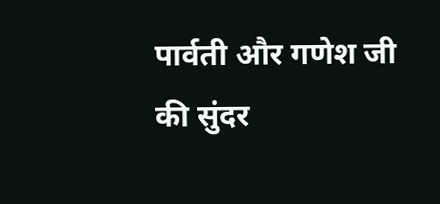पार्वती और गणेश जी की सुंदर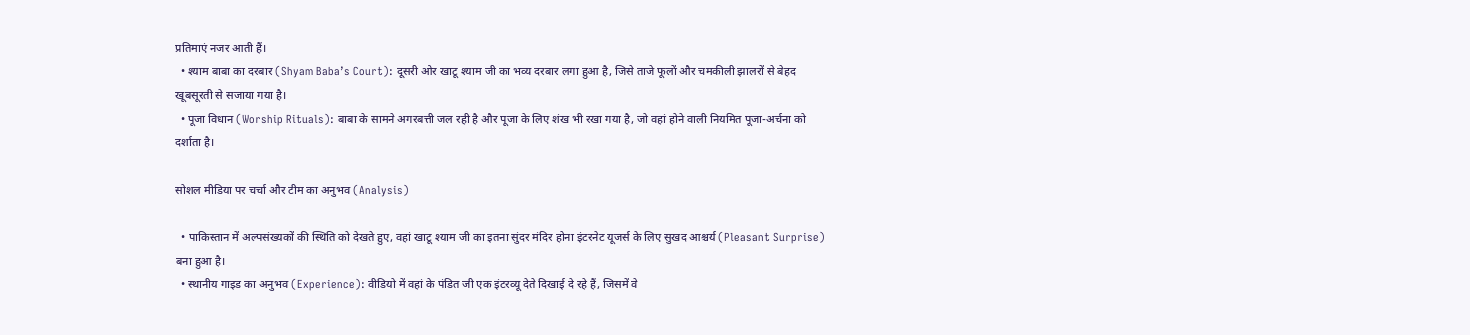प्रतिमाएं नजर आती हैं।
  • श्याम बाबा का दरबार (Shyam Baba’s Court): दूसरी ओर खाटू श्याम जी का भव्य दरबार लगा हुआ है, जिसे ताजे फूलों और चमकीली झालरों से बेहद खूबसूरती से सजाया गया है।
  • पूजा विधान (Worship Rituals): बाबा के सामने अगरबत्ती जल रही है और पूजा के लिए शंख भी रखा गया है, जो वहां होने वाली नियमित पूजा-अर्चना को दर्शाता है।

सोशल मीडिया पर चर्चा और टीम का अनुभव (Analysis)

  • पाकिस्तान में अल्पसंख्यकों की स्थिति को देखते हुए, वहां खाटू श्याम जी का इतना सुंदर मंदिर होना इंटरनेट यूजर्स के लिए सुखद आश्चर्य (Pleasant Surprise) बना हुआ है।
  • स्थानीय गाइड का अनुभव (Experience): वीडियो में वहां के पंडित जी एक इंटरव्यू देते दिखाई दे रहे हैं, जिसमें वे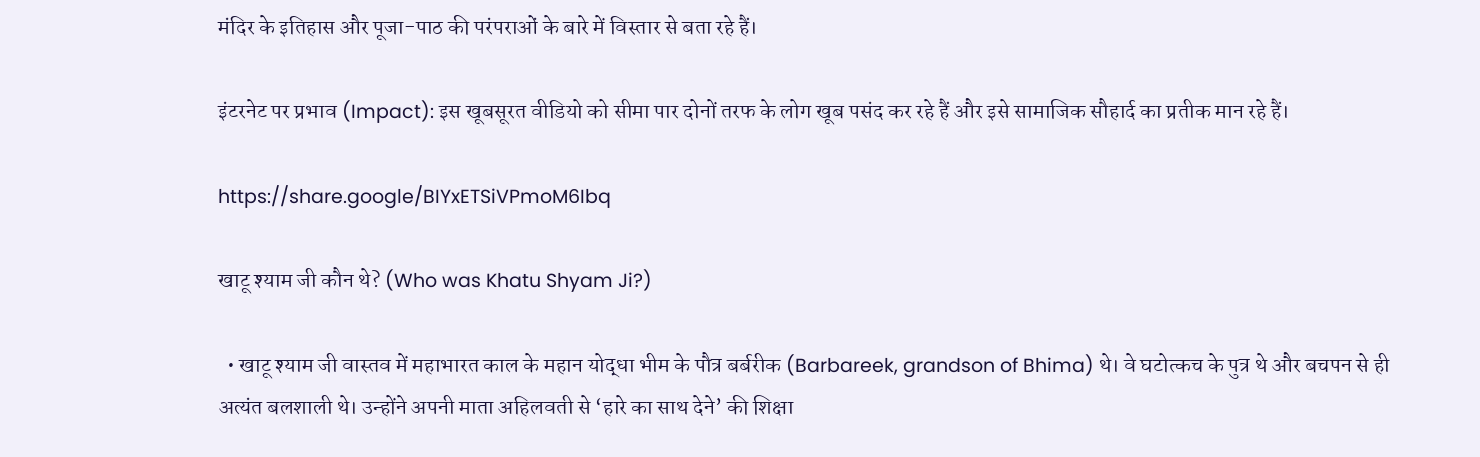मंदिर के इतिहास और पूजा-पाठ की परंपराओं के बारे में विस्तार से बता रहे हैं।

इंटरनेट पर प्रभाव (Impact): इस खूबसूरत वीडियो को सीमा पार दोनों तरफ के लोग खूब पसंद कर रहे हैं और इसे सामाजिक सौहार्द का प्रतीक मान रहे हैं।

https://share.google/BIYxETSiVPmoM6Ibq

खाटू श्याम जी कौन थे? (Who was Khatu Shyam Ji?)

  • खाटू श्याम जी वास्तव में महाभारत काल के महान योद्धा भीम के पौत्र बर्बरीक (Barbareek, grandson of Bhima) थे। वे घटोत्कच के पुत्र थे और बचपन से ही अत्यंत बलशाली थे। उन्होंने अपनी माता अहिलवती से ‘हारे का साथ देने’ की शिक्षा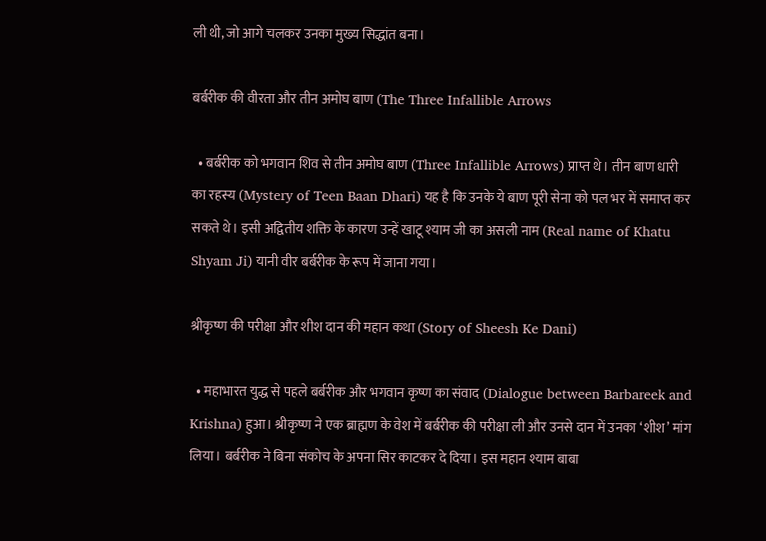ली थी, जो आगे चलकर उनका मुख्य सिद्धांत बना।

बर्बरीक की वीरता और तीन अमोघ बाण (The Three Infallible Arrows

  • बर्बरीक को भगवान शिव से तीन अमोघ बाण (Three Infallible Arrows) प्राप्त थे। तीन बाण धारी का रहस्य (Mystery of Teen Baan Dhari) यह है कि उनके ये बाण पूरी सेना को पल भर में समाप्त कर सकते थे। इसी अद्वितीय शक्ति के कारण उन्हें खाटू श्याम जी का असली नाम (Real name of Khatu Shyam Ji) यानी वीर बर्बरीक के रूप में जाना गया।

श्रीकृष्ण की परीक्षा और शीश दान की महान कथा (Story of Sheesh Ke Dani)

  • महाभारत युद्ध से पहले बर्बरीक और भगवान कृष्ण का संवाद (Dialogue between Barbareek and Krishna) हुआ। श्रीकृष्ण ने एक ब्राह्मण के वेश में बर्बरीक की परीक्षा ली और उनसे दान में उनका ‘शीश’ मांग लिया। बर्बरीक ने बिना संकोच के अपना सिर काटकर दे दिया। इस महान श्याम बाबा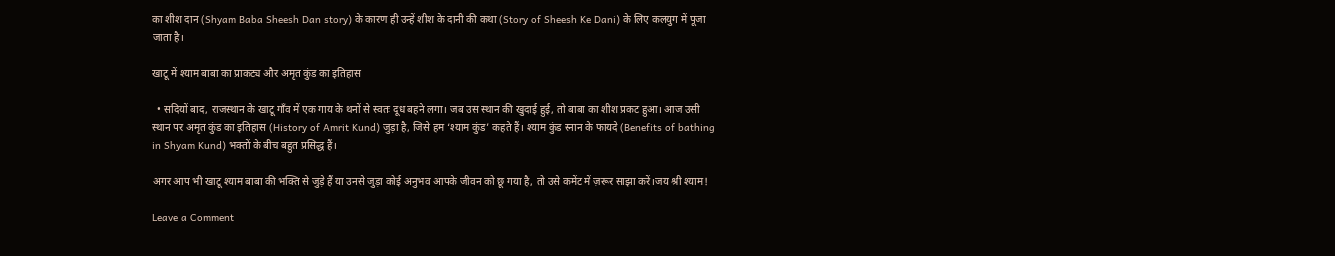का शीश दान (Shyam Baba Sheesh Dan story) के कारण ही उन्हें शीश के दानी की कथा (Story of Sheesh Ke Dani) के लिए कलयुग में पूजा जाता है।

खाटू में श्याम बाबा का प्राकट्य और अमृत कुंड का इतिहास

  • सदियों बाद, राजस्थान के खाटू गाँव में एक गाय के थनों से स्वतः दूध बहने लगा। जब उस स्थान की खुदाई हुई, तो बाबा का शीश प्रकट हुआ। आज उसी स्थान पर अमृत कुंड का इतिहास (History of Amrit Kund) जुड़ा है, जिसे हम ‘श्याम कुंड’ कहते हैं। श्याम कुंड स्नान के फायदे (Benefits of bathing in Shyam Kund) भक्तों के बीच बहुत प्रसिद्ध हैं।

अगर आप भी खाटू श्याम बाबा की भक्ति से जुड़े हैं या उनसे जुड़ा कोई अनुभव आपके जीवन को छू गया है, तो उसे कमेंट में ज़रूर साझा करें।जय श्री श्याम!

Leave a Comment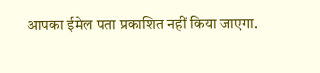आपका ईमेल पता प्रकाशित नहीं किया जाएगा.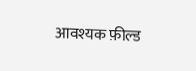आवश्यक फ़ील्ड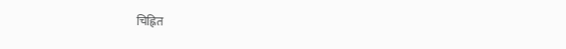चिह्नित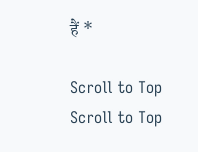हैं *

Scroll to Top
Scroll to Top